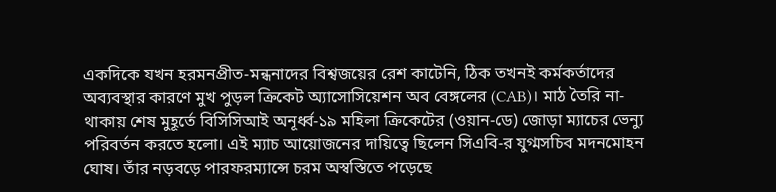একদিকে যখন হরমনপ্রীত-মন্ধনাদের বিশ্বজয়ের রেশ কাটেনি, ঠিক তখনই কর্মকর্তাদের অব্যবস্থার কারণে মুখ পুড়ল ক্রিকেট অ্যাসোসিয়েশন অব বেঙ্গলের (CAB)। মাঠ তৈরি না-থাকায় শেষ মুহূর্তে বিসিসিআই অনূর্ধ্ব-১৯ মহিলা ক্রিকেটের (ওয়ান-ডে) জোড়া ম্যাচের ভেন্যু পরিবর্তন করতে হলো। এই ম্যাচ আয়োজনের দায়িত্বে ছিলেন সিএবি-র যুগ্মসচিব মদনমোহন ঘোষ। তাঁর নড়বড়ে পারফরম্যান্সে চরম অস্বস্তিতে পড়েছে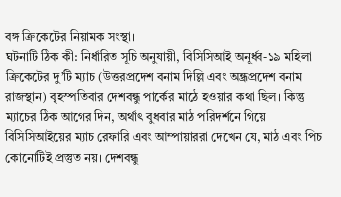বঙ্গ ক্রিকেটের নিয়ামক সংস্থা।
ঘটনাটি ঠিক কী: নির্ধারিত সূচি অনুযায়ী, বিসিসিআই অনূর্ধ্ব-১৯ মহিলা ক্রিকেটের দু’টি ম্যাচ (উত্তরপ্রদেশ বনাম দিল্লি এবং অন্ধ্রপ্রদেশ বনাম রাজস্থান) বৃহস্পতিবার দেশবন্ধু পার্কের মাঠে হওয়ার কথা ছিল। কিন্তু ম্যাচের ঠিক আগের দিন, অর্থাৎ বুধবার মাঠ পরিদর্শনে গিয়ে বিসিসিআইয়ের ম্যাচ রেফারি এবং আম্পায়াররা দেখেন যে, মাঠ এবং পিচ কোনোটিই প্রস্তুত নয়। দেশবন্ধু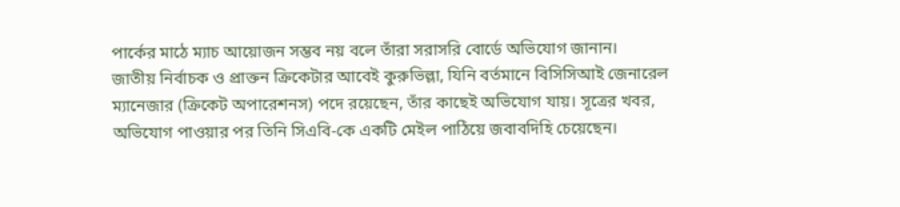পার্কের মাঠে ম্যাচ আয়োজন সম্ভব নয় বলে তাঁরা সরাসরি বোর্ডে অভিযোগ জানান।
জাতীয় নির্বাচক ও প্রাক্তন ক্রিকেটার আবেই কুরুভিল্লা, যিনি বর্তমানে বিসিসিআই জেনারেল ম্যানেজার (ক্রিকেট অপারেশনস) পদে রয়েছেন, তাঁর কাছেই অভিযোগ যায়। সূত্রের খবর, অভিযোগ পাওয়ার পর তিনি সিএবি-কে একটি মেইল পাঠিয়ে জবাবদিহি চেয়েছেন।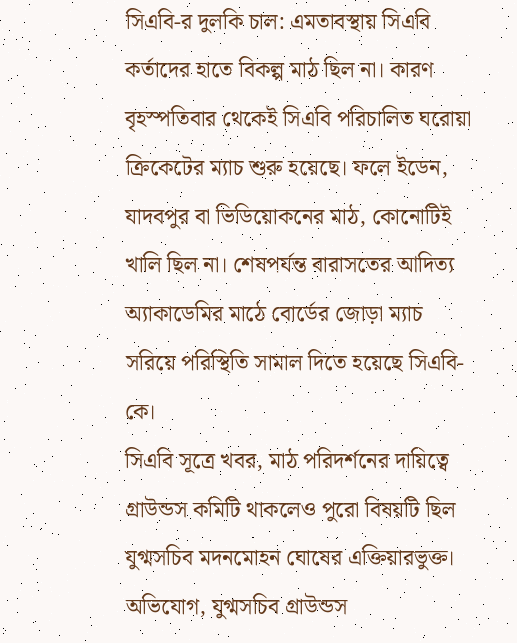সিএবি-র দুলকি চাল: এমতাবস্থায় সিএবি কর্তাদের হাতে বিকল্প মাঠ ছিল না। কারণ বৃহস্পতিবার থেকেই সিএবি পরিচালিত ঘরোয়া ক্রিকেটের ম্যাচ শুরু হয়েছে। ফলে ইডেন, যাদবপুর বা ভিডিয়োকনের মাঠ, কোনোটিই খালি ছিল না। শেষপর্যন্ত বারাসতের আদিত্য অ্যাকাডেমির মাঠে বোর্ডের জোড়া ম্যাচ সরিয়ে পরিস্থিতি সামাল দিতে হয়েছে সিএবি-কে।
সিএবি সূত্রে খবর, মাঠ পরিদর্শনের দায়িত্বে গ্রাউন্ডস কমিটি থাকলেও পুরো বিষয়টি ছিল যুগ্মসচিব মদনমোহন ঘোষের এক্তিয়ারভুক্ত। অভিযোগ, যুগ্মসচিব গ্রাউন্ডস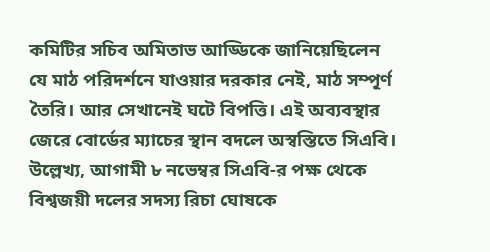কমিটির সচিব অমিতাভ আড্ডিকে জানিয়েছিলেন যে মাঠ পরিদর্শনে যাওয়ার দরকার নেই, মাঠ সম্পূর্ণ তৈরি। আর সেখানেই ঘটে বিপত্তি। এই অব্যবস্থার জেরে বোর্ডের ম্যাচের স্থান বদলে অস্বস্তিতে সিএবি।
উল্লেখ্য, আগামী ৮ নভেম্বর সিএবি-র পক্ষ থেকে বিশ্বজয়ী দলের সদস্য রিচা ঘোষকে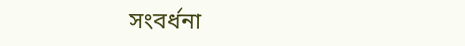সংবর্ধনা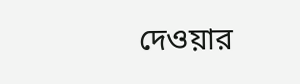দেওয়ার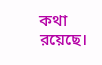কথা রয়েছে।